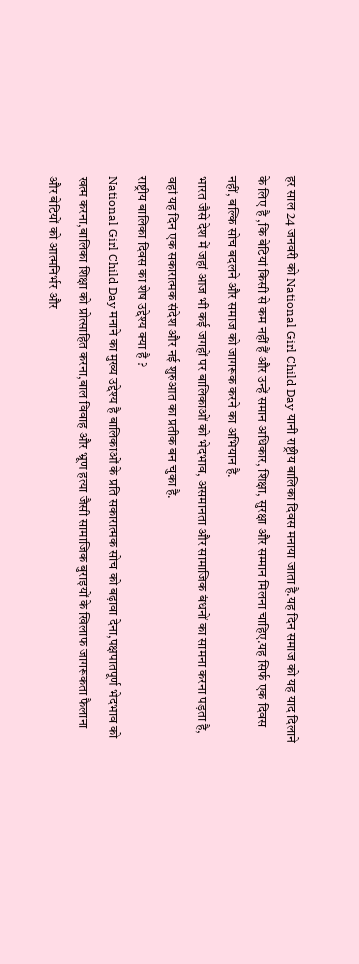हर साल 24 जनवरी को National Girl Child Day यानी राष्ट्रीय बालिका दिवस मनाया जाता है.यह दिन समाज को यह याद दिलाने के लिए है ,कि बेटियां किसी से कम नहीं हैं और उन्हें समान अधिकार, शिक्षा, सुरक्षा और सम्मान मिलना चाहिए.यह सिर्फ एक दिवस नहीं, बल्कि सोच बदलने और समाज को जागरूक करने का अभियान है.
भारत जैसे देश में जहां आज भी कई जगहों पर बालिकाओं को भेदभाव, असमानता और सामाजिक बंधनों का सामना करना पड़ता है, वहां यह दिन एक सकारात्मक संदेश और नई शुरुआत का प्रतीक बन चुका है.
राष्ट्रीय बालिका दिवस का शेष उद्देश्य क्या है ?
National Girl Child Day मनाने का मुख्य उद्देश्य है बालिकाओं के प्रति सकारात्मक सोच को बढ़ावा देना,पक्षपातपूर्ण भेदभाव को खत्म करना,बालिका शिक्षा को प्रोत्साहित करना,बाल विवाह और भ्रूण हत्या जैसी सामाजिक बुराइयों के खिलाफ जागरूकता फैलाना और बेटियों को आत्मनिर्भर और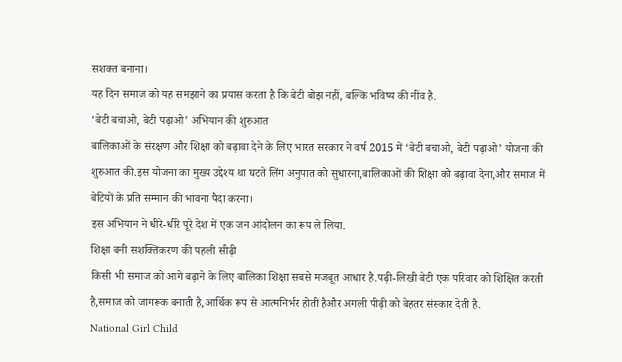सशक्त बनाना।
यह दिन समाज को यह समझाने का प्रयास करता है कि बेटी बोझ नहीं, बल्कि भविष्य की नींव है.
‘बेटी बचाओ, बेटी पढ़ाओ’ अभियान की शुरुआत
बालिकाओं के संरक्षण और शिक्षा को बढ़ावा देने के लिए भारत सरकार ने वर्ष 2015 में ‘बेटी बचाओ, बेटी पढ़ाओ’ योजना की शुरुआत की.इस योजना का मुख्य उद्देश्य था घटते लिंग अनुपात को सुधारना,बालिकाओं की शिक्षा को बढ़ावा देना,और समाज में बेटियों के प्रति सम्मान की भावना पैदा करना।
इस अभियान ने धीरे-धीरे पूरे देश में एक जन आंदोलन का रूप ले लिया.
शिक्षा बनी सशक्तिकरण की पहली सीढ़ी
किसी भी समाज को आगे बढ़ाने के लिए बालिका शिक्षा सबसे मजबूत आधार है.पढ़ी-लिखी बेटी एक परिवार को शिक्षित करती है,समाज को जागरूक बनाती है,आर्थिक रूप से आत्मनिर्भर होती हैऔर अगली पीढ़ी को बेहतर संस्कार देती है.
National Girl Child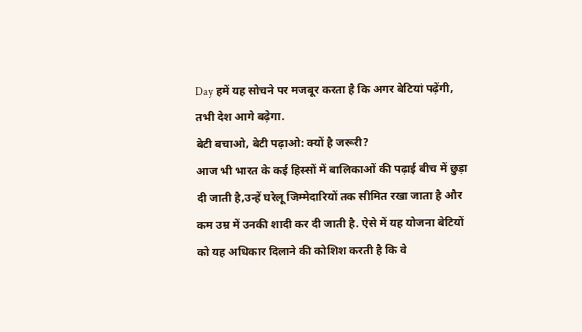Day हमें यह सोचने पर मजबूर करता है कि अगर बेटियां पढ़ेंगी, तभी देश आगे बढ़ेगा.
बेटी बचाओ, बेटी पढ़ाओ: क्यों है जरूरी?
आज भी भारत के कई हिस्सों में बालिकाओं की पढ़ाई बीच में छुड़ा दी जाती है,उन्हें घरेलू जिम्मेदारियों तक सीमित रखा जाता है और कम उम्र में उनकी शादी कर दी जाती है. ऐसे में यह योजना बेटियों को यह अधिकार दिलाने की कोशिश करती है कि वे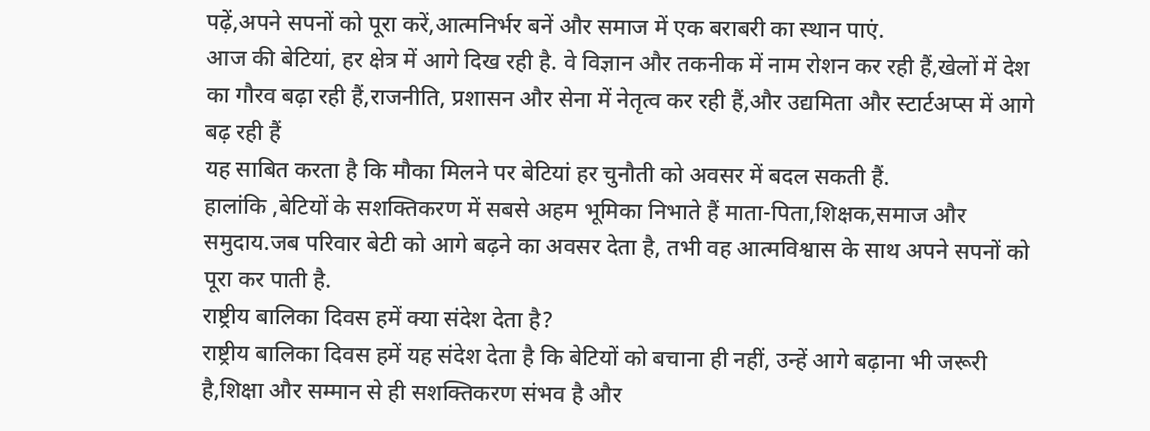पढ़ें,अपने सपनों को पूरा करें,आत्मनिर्भर बनें और समाज में एक बराबरी का स्थान पाएं.
आज की बेटियां, हर क्षेत्र में आगे दिख रही है. वे विज्ञान और तकनीक में नाम रोशन कर रही हैं,खेलों में देश का गौरव बढ़ा रही हैं,राजनीति, प्रशासन और सेना में नेतृत्व कर रही हैं,और उद्यमिता और स्टार्टअप्स में आगे बढ़ रही हैं
यह साबित करता है कि मौका मिलने पर बेटियां हर चुनौती को अवसर में बदल सकती हैं.
हालांकि ,बेटियों के सशक्तिकरण में सबसे अहम भूमिका निभाते हैं माता-पिता,शिक्षक,समाज और समुदाय.जब परिवार बेटी को आगे बढ़ने का अवसर देता है, तभी वह आत्मविश्वास के साथ अपने सपनों को पूरा कर पाती है.
राष्ट्रीय बालिका दिवस हमें क्या संदेश देता है?
राष्ट्रीय बालिका दिवस हमें यह संदेश देता है कि बेटियों को बचाना ही नहीं, उन्हें आगे बढ़ाना भी जरूरी है,शिक्षा और सम्मान से ही सशक्तिकरण संभव है और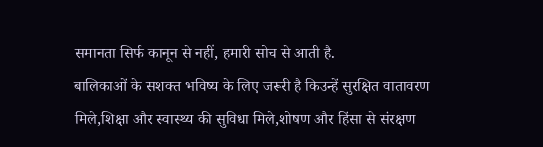समानता सिर्फ कानून से नहीं, हमारी सोच से आती है.
बालिकाओं के सशक्त भविष्य के लिए जरूरी है किउन्हें सुरक्षित वातावरण मिले,शिक्षा और स्वास्थ्य की सुविधा मिले,शोषण और हिंसा से संरक्षण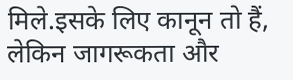मिले.इसके लिए कानून तो हैं, लेकिन जागरूकता और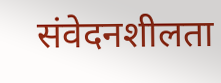संवेदनशीलता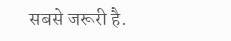सबसे जरूरी है.